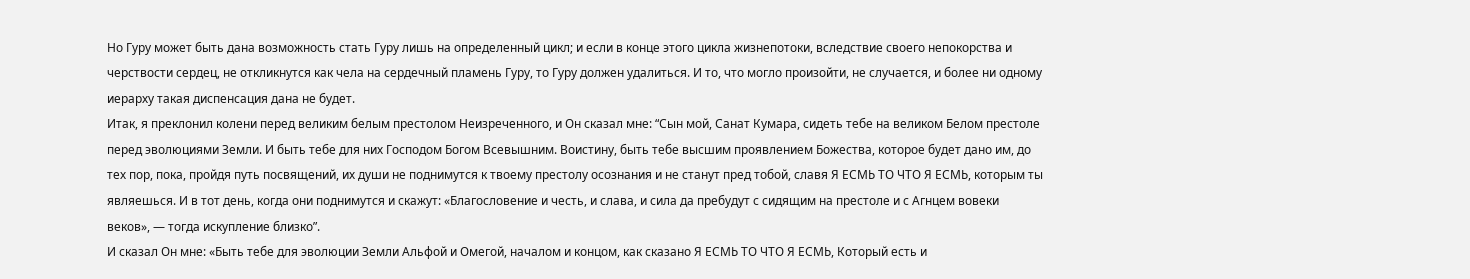Но Гуру может быть дана возможность стать Гуру лишь на определенный цикл; и если в конце этого цикла жизнепотоки, вследствие своего непокорства и черствости сердец, не откликнутся как чела на сердечный пламень Гуру, то Гуру должен удалиться. И то, что могло произойти, не случается, и более ни одному иерарху такая диспенсация дана не будет.
Итак, я преклонил колени перед великим белым престолом Неизреченного, и Он сказал мне: “Сын мой, Санат Кумара, сидеть тебе на великом Белом престоле перед эволюциями Земли. И быть тебе для них Господом Богом Всевышним. Воистину, быть тебе высшим проявлением Божества, которое будет дано им, до тех пор, пока, пройдя путь посвящений, их души не поднимутся к твоему престолу осознания и не станут пред тобой, славя Я ЕСМЬ ТО ЧТО Я ЕСМЬ, которым ты являешься. И в тот день, когда они поднимутся и скажут: «Благословение и честь, и слава, и сила да пребудут с сидящим на престоле и с Агнцем вовеки веков», — тогда искупление близко”.
И сказал Он мне: «Быть тебе для эволюции Земли Альфой и Омегой, началом и концом, как сказано Я ЕСМЬ ТО ЧТО Я ЕСМЬ, Который есть и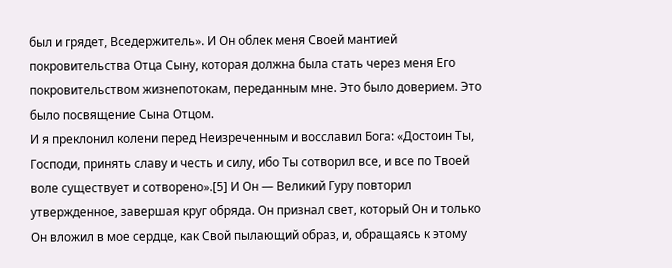был и грядет, Вседержитель». И Он облек меня Своей мантией покровительства Отца Сыну, которая должна была стать через меня Его покровительством жизнепотокам, переданным мне. Это было доверием. Это было посвящение Сына Отцом.
И я преклонил колени перед Неизреченным и восславил Бога: «Достоин Ты, Господи, принять славу и честь и силу, ибо Ты сотворил все, и все по Твоей воле существует и сотворено».[5] И Он — Великий Гуру повторил утвержденное, завершая круг обряда. Он признал свет, который Он и только Он вложил в мое сердце, как Свой пылающий образ, и, обращаясь к этому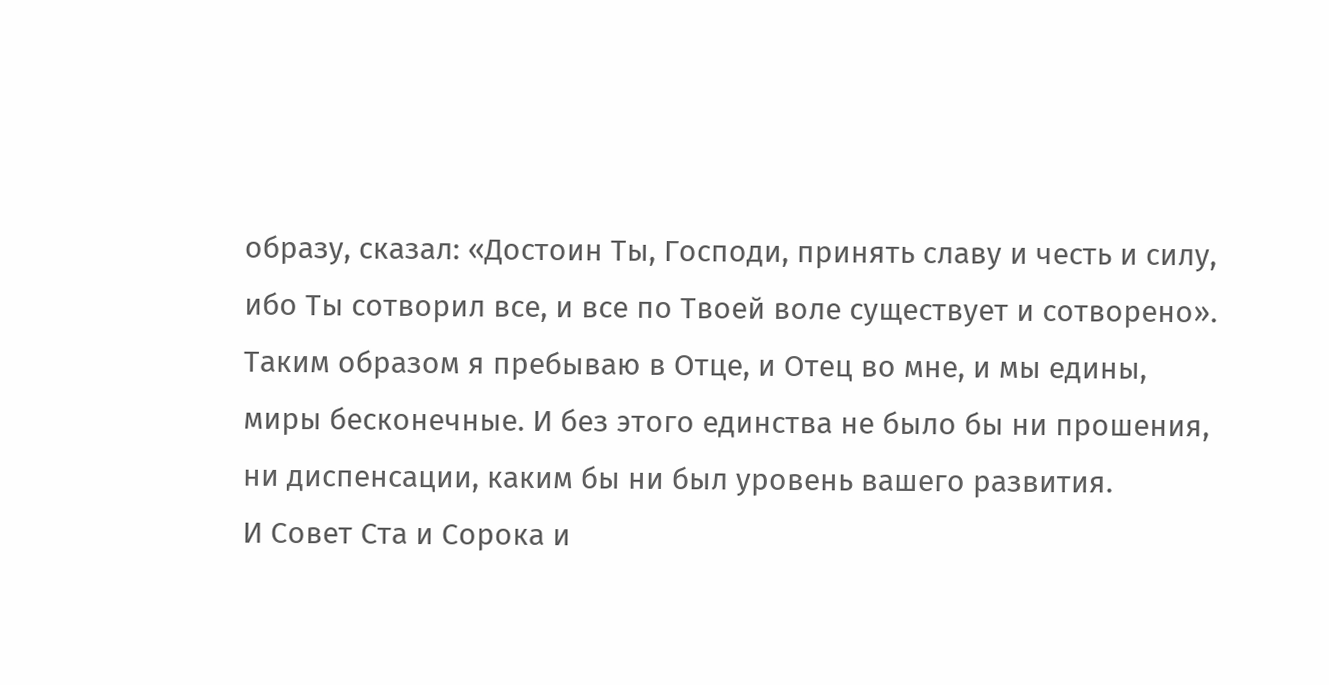образу, сказал: «Достоин Ты, Господи, принять славу и честь и силу, ибо Ты сотворил все, и все по Твоей воле существует и сотворено».
Таким образом я пребываю в Отце, и Отец во мне, и мы едины, миры бесконечные. И без этого единства не было бы ни прошения, ни диспенсации, каким бы ни был уровень вашего развития.
И Совет Ста и Сорока и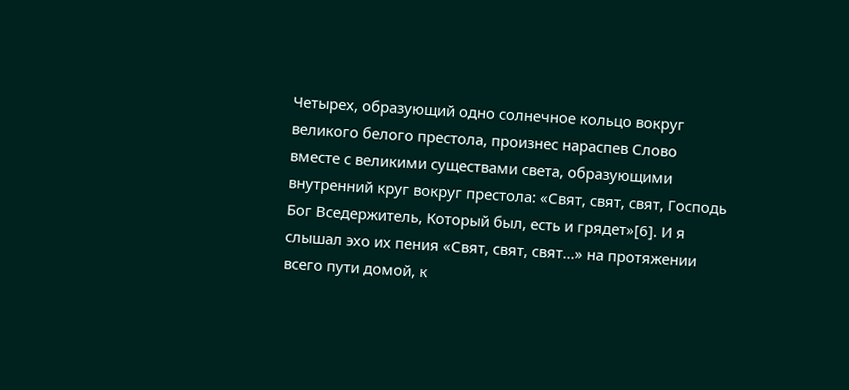Четырех, образующий одно солнечное кольцо вокруг великого белого престола, произнес нараспев Слово вместе с великими существами света, образующими внутренний круг вокруг престола: «Свят, свят, свят, Господь Бог Вседержитель, Который был, есть и грядет»[6]. И я слышал эхо их пения «Свят, свят, свят...» на протяжении всего пути домой, к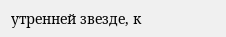утренней звезде, к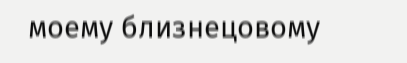моему близнецовому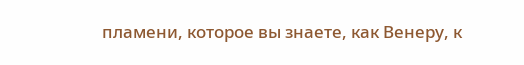пламени, которое вы знаете, как Венеру, к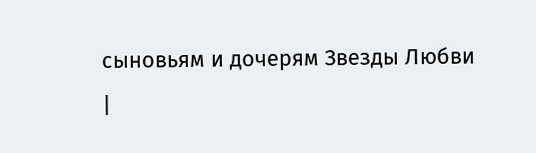сыновьям и дочерям Звезды Любви
|